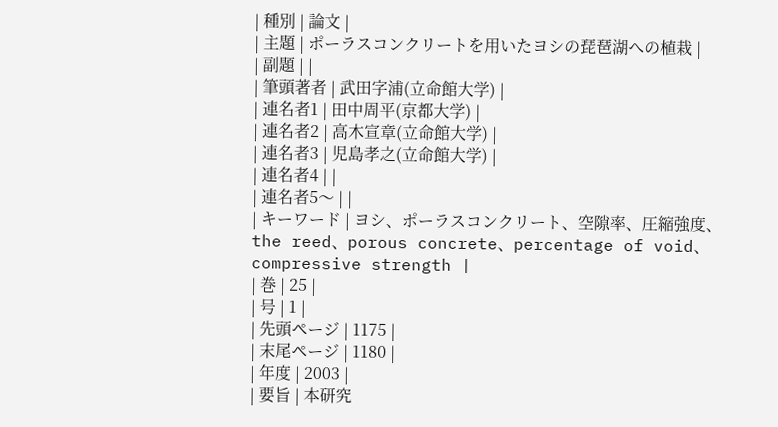| 種別 | 論文 |
| 主題 | ポーラスコンクリートを用いたヨシの琵琶湖への植栽 |
| 副題 | |
| 筆頭著者 | 武田字浦(立命館大学) |
| 連名者1 | 田中周平(京都大学) |
| 連名者2 | 高木宣章(立命館大学) |
| 連名者3 | 児島孝之(立命館大学) |
| 連名者4 | |
| 連名者5〜 | |
| キーワード | ヨシ、ポーラスコンクリート、空隙率、圧縮強度、the reed、porous concrete、percentage of void、compressive strength |
| 巻 | 25 |
| 号 | 1 |
| 先頭ページ | 1175 |
| 末尾ページ | 1180 |
| 年度 | 2003 |
| 要旨 | 本研究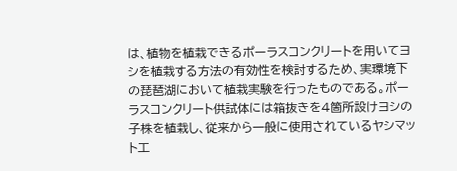は、植物を植栽できるポーラスコンクリートを用いてヨシを植栽する方法の有効性を検討するため、実環境下の琵琶湖において植栽実験を行ったものである。ポーラスコンクリート供試体には箱抜きを4箇所設けヨシの子株を植栽し、従来から一般に使用されているヤシマット工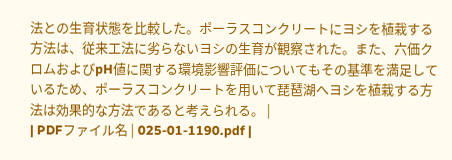法との生育状態を比較した。ポーラスコンクリートにヨシを植栽する方法は、従来工法に劣らないヨシの生育が観察された。また、六価クロムおよびpH値に関する環境影響評価についてもその基準を満足しているため、ポーラスコンクリートを用いて琵琶湖へヨシを植栽する方法は効果的な方法であると考えられる。 |
| PDFファイル名 | 025-01-1190.pdf |